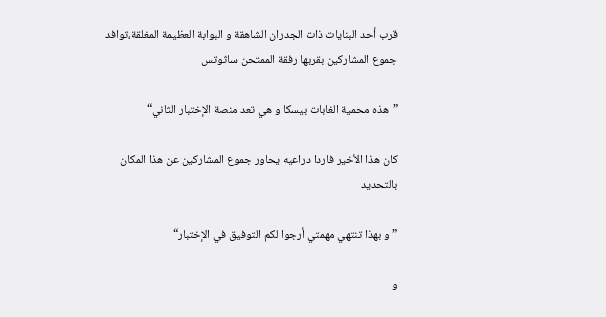قرب أحد البنايات ذات الجدران الشاهقة و البوابة العظيمة المغلقة،توافد جموع المشاركين بقربها رفقة الممتحن ساثوتس

”هذه محمية الغابات بيسكا و هي تعد منصة الإختبار الثاني“

كان هذا الأخير فاردا دراعيه يحاور جموع المشاركين عن هذا المكان بالتحديد

”و بهذا تنتهي مهمتي أرجوا لكم التوفيق في الإختبار“

و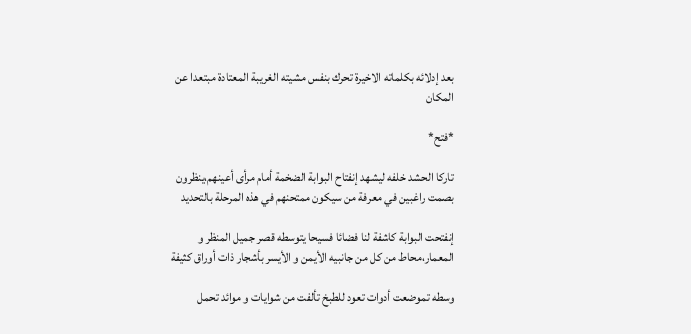بعد إدلائه بكلماته الاخيرة تحرك بنفس مشيته الغريبة المعتادة مبتعدا عن المكان

*فتح*

تاركا الحشد خلفه ليشهد إنفتاح البوابة الضخمة أمام مرأى أعينهم،ينظرون بصمت راغبين في معرفة من سيكون ممتحنهم في هذه المرحلة بالتحديد

إنفتحت البوابة كاشفة لنا فضائا فسيحا يتوسطه قصر جميل المنظر و المعمار،محاط من كل من جانبيه الأيمن و الأيسر بأشجار ذات أوراق كثيفة

وسطه تموضعت أدوات تعود للطبخ تألفت من شوايات و موائد تحمل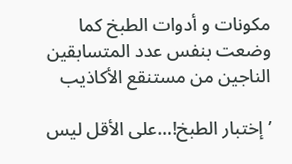مكونات و أدوات الطبخ كما وضعت بنفس عدد المتسابقين الناجين من مستنقع الأكاذيب

’إختبار الطبخ!…على الأقل ليس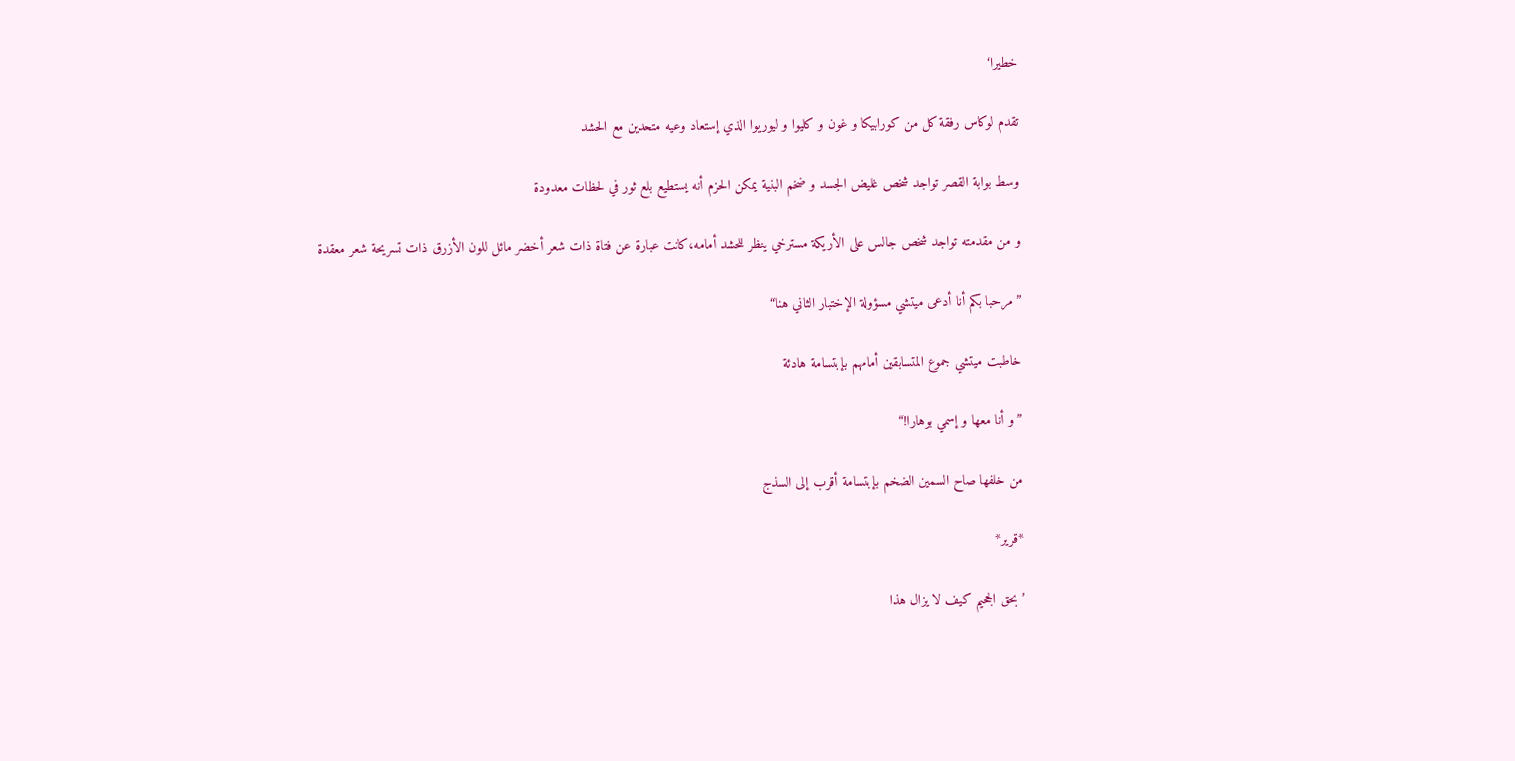خطيرا‘

تقدم لوكاس رفقة كل من كورابيكا و غون و كليوا و ليوريوا الذي إستعاد وعيه متحدين مع الحشد

وسط بوابة القصر تواجد شخص غليض الجسد و ضخم البنية يمكن الحزم أنه يستطيع بلع ثور في لحظات معدودة

و من مقدمته تواجد شخص جالس على الأريكة مسترخي ينظر للحشد أمامه،كانت عبارة عن فتاة ذات شعر أخضر مائل للون الأزرق ذات تسريحة شعر معقدة

”مرحبا بكم أنا أدعى ميتشي مسؤولة الإختبار الثاني هنا“

خاطبت ميتشي جموع المتسابقين أمامهم بإبتسامة هادئة

”و أنا معها و إسمي بوهارا!“

من خلفها صاح السمين الضخم بإبتسامة أقرب إلى السذج

*قرير*

’بحق الجحيم كيف لا يزال هذا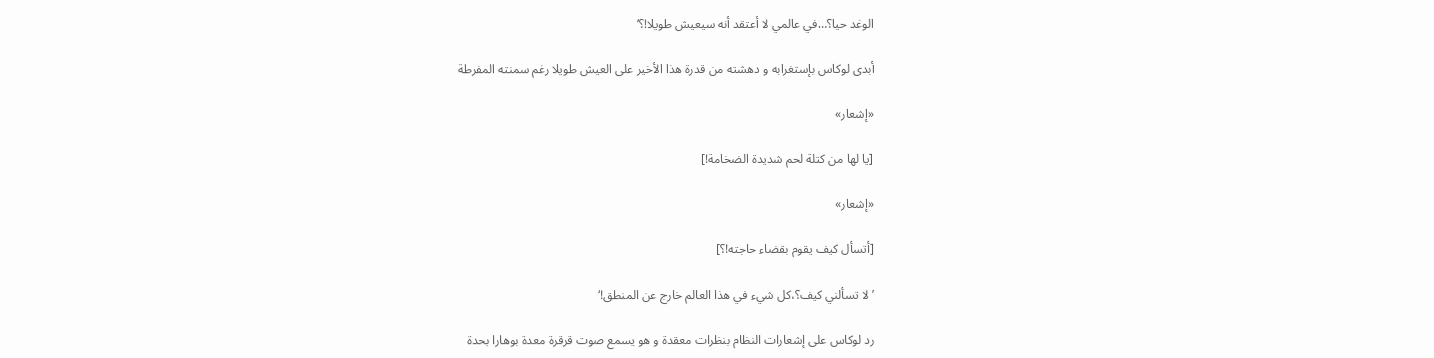الوغد حيا؟…في عالمي لا أعتقد أنه سيعيش طويلا!؟‘

أبدى لوكاس بإستغرابه و دهشته من قدرة هذا الأخير على العيش طويلا رغم سمنته المفرطة

«إشعار»

[يا لها من كتلة لحم شديدة الضخامة!]

«إشعار»

[أتسأل كيف يقوم بقضاء حاجته!؟]

’لا تسألني كيف؟،كل شيء في هذا العالم خارج عن المنطق!‘

رد لوكاس على إشعارات النظام بنظرات معقدة و هو يسمع صوت قرقرة معدة بوهارا بحدة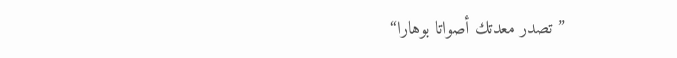”تصدر معدتك أصواتا بوهارا“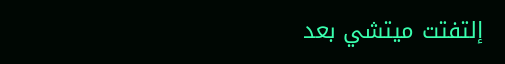إلتفتت ميتشي بعد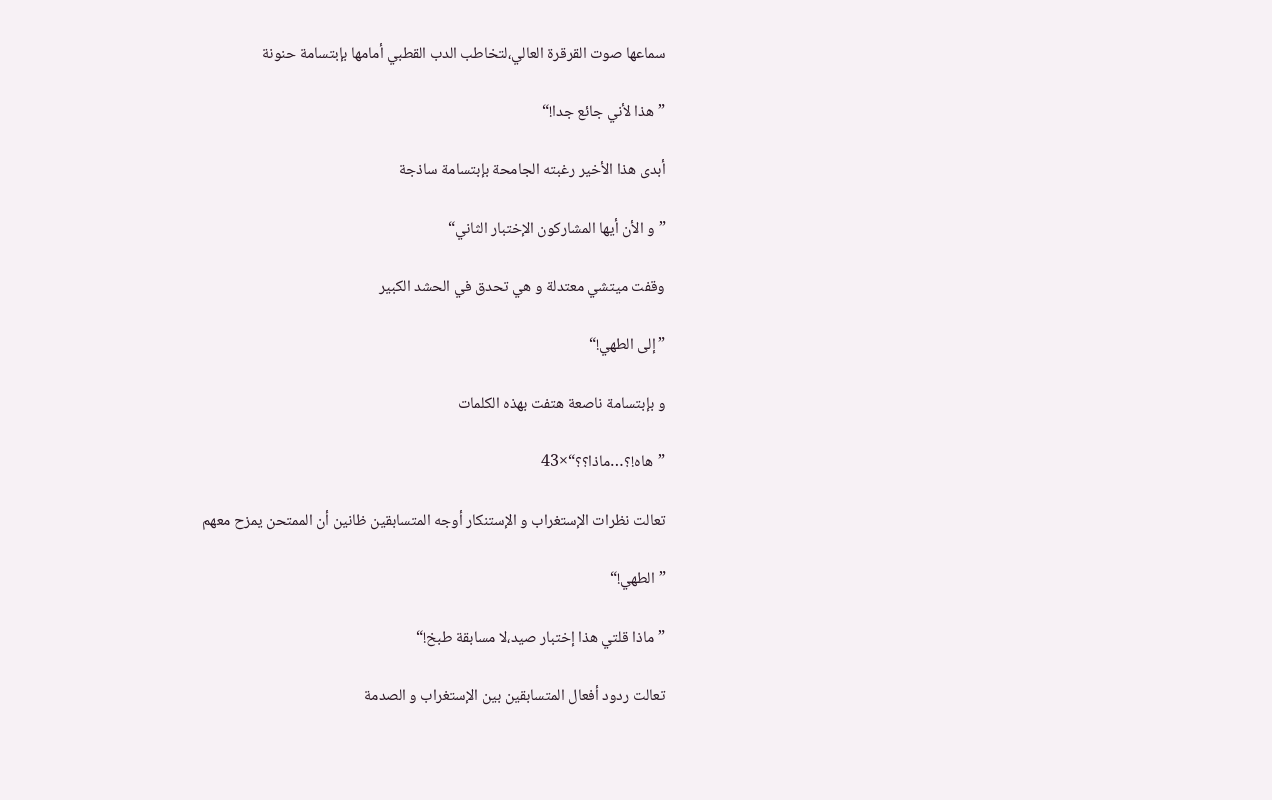سماعها صوت القرقرة العالي،لتخاطب الدب القطبي أمامها بإبتسامة حنونة

”هذا لأني جائع جدا!“

أبدى هذا الأخير رغبته الجامحة بإبتسامة ساذجة

”و الأن أيها المشاركون الإختبار الثاني“

وقفت ميتشي معتدلة و هي تحدق في الحشد الكبير

”إلى الطهي!“

و بإبتسامة ناصعة هتفت بهذه الكلمات

”هاه!؟…ماذا؟؟“×43

تعالت نظرات الإستغراب و الإستنكار أوجه المتسابقين ظانين أن الممتحن يمزح معهم

”الطهي!“

”ماذا قلتي هذا إختبار صيد،لا مسابقة طبخ!“

تعالت ردود أفعال المتسابقين بين الإستغراب و الصدمة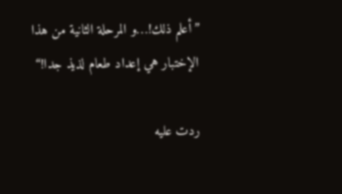”أعلم ذلك!…و المرحلة الثانية من هذا الإختبار هي إعداد طعام لذيذ جدا!“

ردت عليه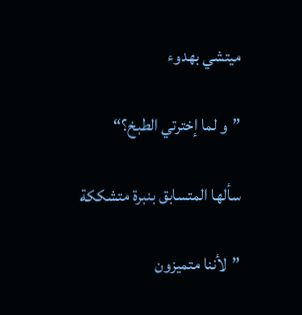ميتشي بهدوء

”و لما إخترتي الطبخ؟“

سألها المتسابق بنبرة متشككة

”لأننا متميزون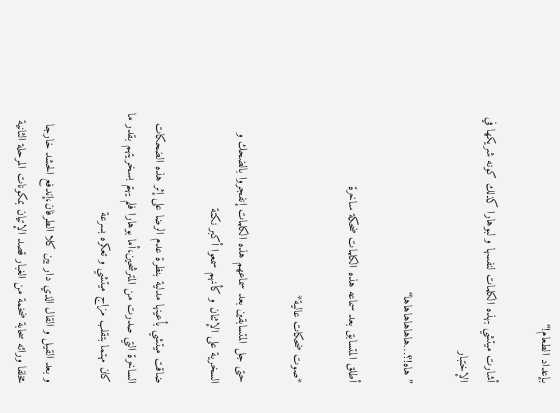بإعداد الطعام!“

أشارت ميتشي بهذه الكلمات لنفسها و لبوهارا كذلك كونه شريكها في الإختبار

”هاه!؟…هاهاهاهاهاها“

أطلق المتسابق بعد سماعه هذه الكلمات ضحكة ساخرة

*صوت ضحكات عالية*

حتى جل المتسابقين بعد سماعهم هذه الكلمات إنفجروا بالضحك و السخرية على الإثنان و كأنهم سمعوا أكبر نكتة

ضاقت ميتشي بأعينها مدلية بنظرة عدم الرضا على إثر هذه الضحكات الساخرة التي صدرت من المترشحين،أما بوهارا فلم يهتم بسخريتهم بقدر ما كان مهتما بتقلب مزاج ميتشي و تعكره بسرعة

و بعد القيل و القال الذي دار بين كلا الطرفان،إندفع الحشد خارجا مخلفا ورائه سحابة ضخمة من الغبار قصد الإتيان بمكونات المرحلة الثانية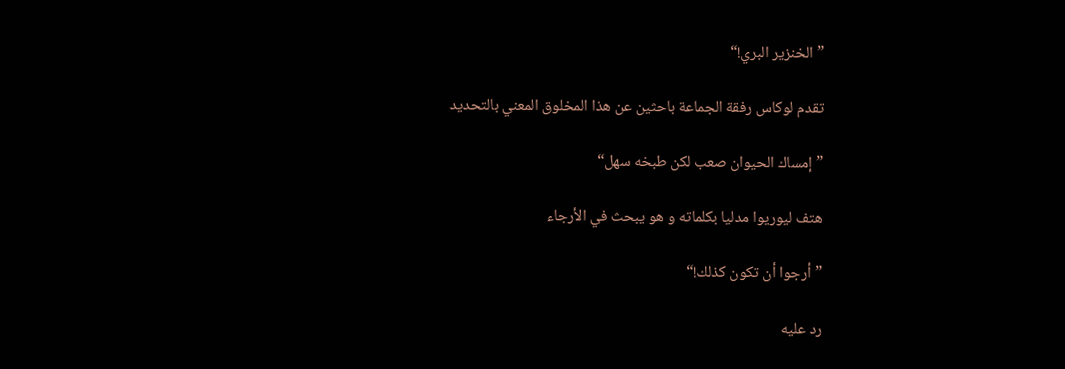”الخنزير البري!“

تقدم لوكاس رفقة الجماعة باحثين عن هذا المخلوق المعني بالتحديد

”إمساك الحيوان صعب لكن طبخه سهل“

هتف ليوريوا مدليا بكلماته و هو يبحث في الأرجاء

”أرجوا أن تكون كذلك!“

رد عليه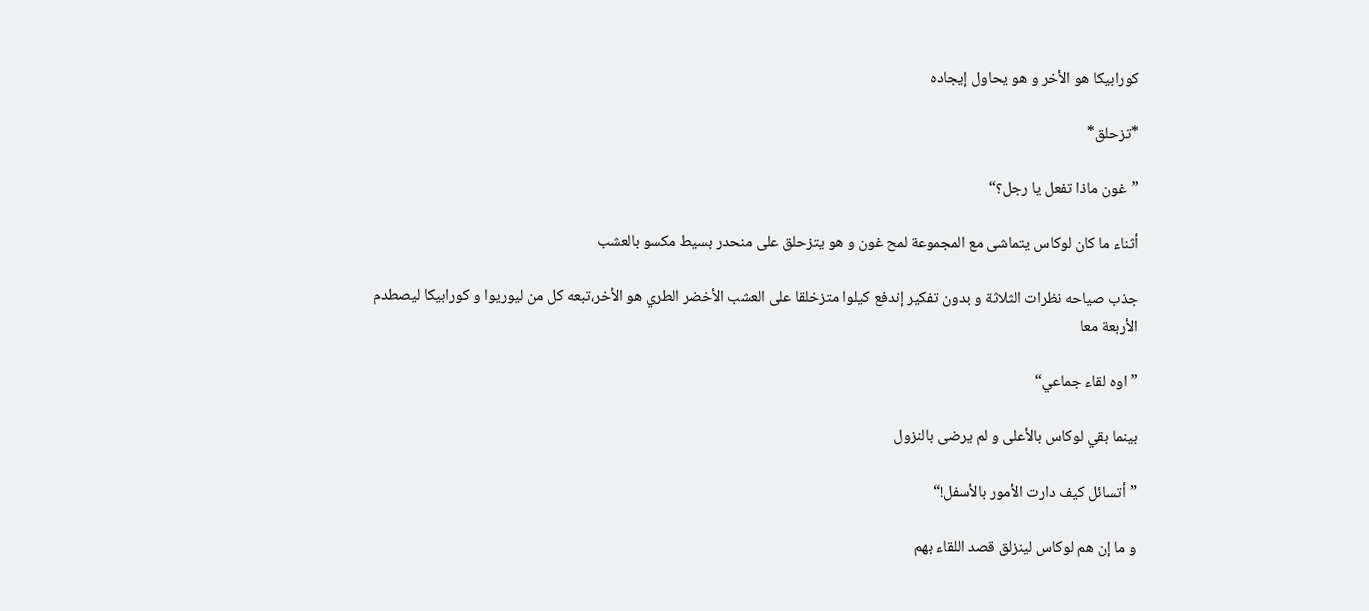كورابيكا هو الأخر و هو يحاول إيجاده

*تزحلق*

”غون ماذا تفعل يا رجل؟“

أثناء ما كان لوكاس يتماشى مع المجموعة لمح غون و هو يتزحلق على منحدر بسيط مكسو بالعشب

جذب صياحه نظرات الثلاثة و بدون تفكير إندفع كيلوا متزخلقا على العشب الأخضر الطري هو الأخر،تبعه كل من ليوريوا و كورابيكا ليصطدم الأربعة معا

”اوه لقاء جماعي“

بينما بقي لوكاس بالأعلى و لم يرضى بالنزول

”أتسائل كيف دارت الأمور بالأسفل!“

و ما إن هم لوكاس لينزلق قصد اللقاء بهم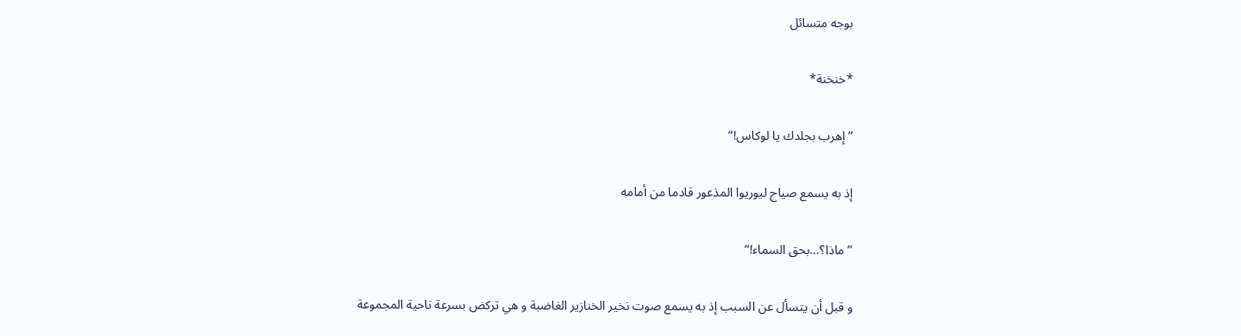بوجه متسائل

*خنخنة*

”إهرب بجلدك يا لوكاس!“

إذ به يسمع صياح ليوريوا المذعور قادما من أمامه

”ماذا؟…بحق السماء!“

و قبل أن يتسأل عن السبب إذ به يسمع صوت نخير الخنازير الغاضبة و هي تركض بسرعة ناحية المجموعة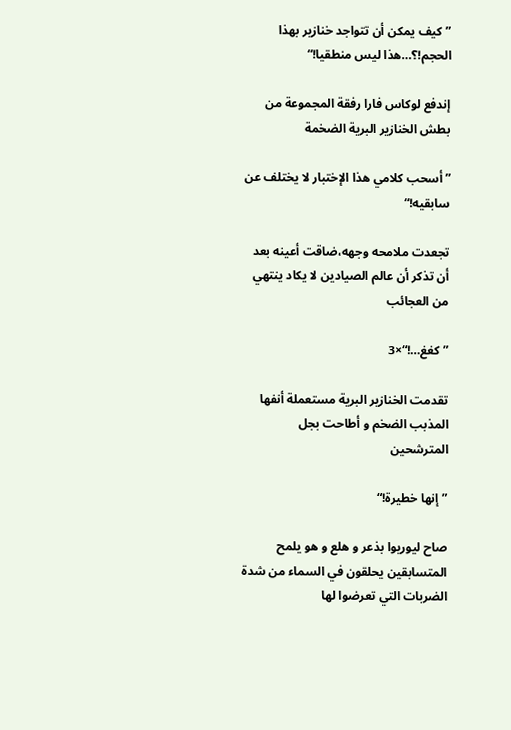”كيف يمكن أن تتواجد خنازير بهذا الحجم!؟…هذا ليس منطقيا!“

إندفع لوكاس فارا رفقة المجموعة من بطش الخنازير البرية الضخمة

”أسحب كلامي هذا الإختبار لا يختلف عن سابقيه!“

تجعدت ملامحه وجهه،ضاقت أعينه بعد أن تذكر أن عالم الصيادين لا يكاد ينتهي من العجائب

”كغغ…!“×3

تقدمت الخنازير البرية مستعملة أنفها المذبب الضخم و أطاحت بجل المترشحين

”إنها خطيرة!“

صاح ليوريوا بذعر و هلع و هو يلمح المتسابقين يحلقون في السماء من شدة الضربات التي تعرضوا لها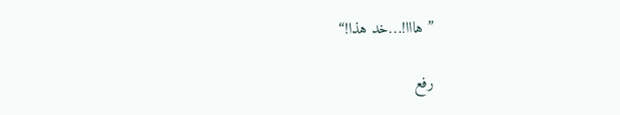”هااا!…خد هذا!“

رفع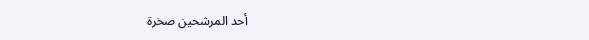أحد المرشحين صخرة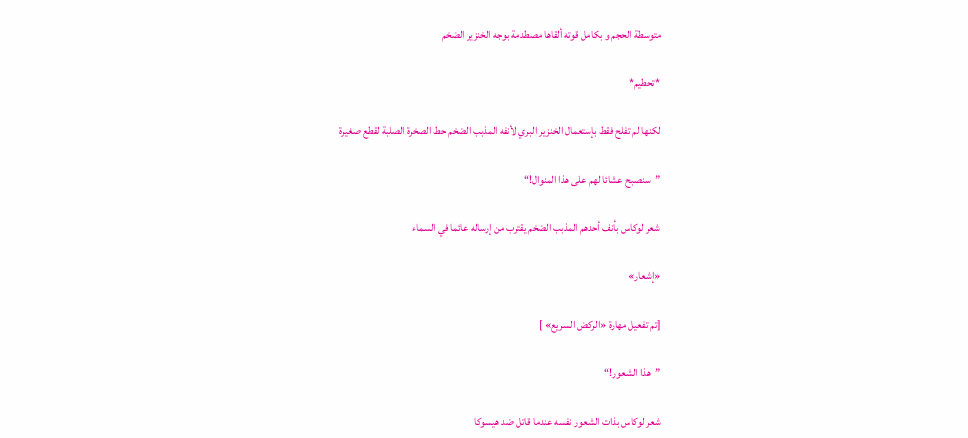متوسطة الحجم و بكامل قوته ألقاها مصطدمة بوجه الخنزير الضخم

*تحطيم*

لكنها لم تفلح فقط بإستعمال الخنزير البري لأنفه المذبب الضخم حط الصخرة الصلبة لقطع صغيرة

”سنصبح عشائا لهم على هذا المنوال!“

شعر لوكاس بأنف أحدهم المذبب الضخم يقترب من إرساله عائما في السماء

«إشعار»

[تم تفعيل مهارة «الركض السريع» ]

”هذا الشعور!“

شعر لوكاس بذات الشعور نفسه عندما قاتل ضد هيسوكا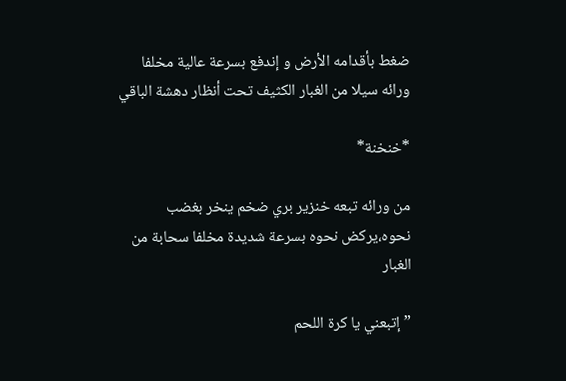ضغط بأقدامه الأرض و إندفع بسرعة عالية مخلفا ورائه سيلا من الغبار الكثيف تحت أنظار دهشة الباقي

*خنخنة*

من ورائه تبعه خنزير بري ضخم ينخر بغضب نحوه،يركض نحوه بسرعة شديدة مخلفا سحابة من الغبار

”إتبعني يا كرة اللحم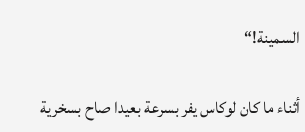السمينة!“

أثناء ما كان لوكاس يفر بسرعة بعيدا صاح بسخرية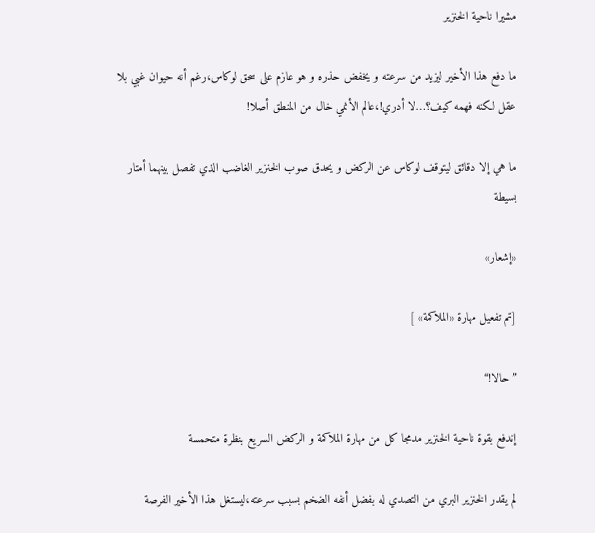مشيرا ناحية الخنزير

ما دفع هذا الأخير ليزيد من سرعته و يخفض حذره و هو عازم على سحق لوكاس،رغم أنه حيوان غبي بلا عقل لكنه فهمه كيف؟…لا أدري!،عالم الأنمي خال من المنطق أصلا!

ما هي إلا دقائق ليتوقف لوكاس عن الركض و يحدق صوب الخنزير الغاضب الذي تفصل بينهما أمتار بسيطة

«إشعار»

[تم تفعيل مهارة «الملاكمة» ]

”حالا!“

إندفع بقوة ناحية الخنزير مدمجا كل من مهارة الملاكمة و الركض السريع بنظرة متحمسة

لم يقدر الخنزير البري من التصدي له بفضل أنفه الضخم بسبب سرعته،ليستغل هذا الأخير الفرصة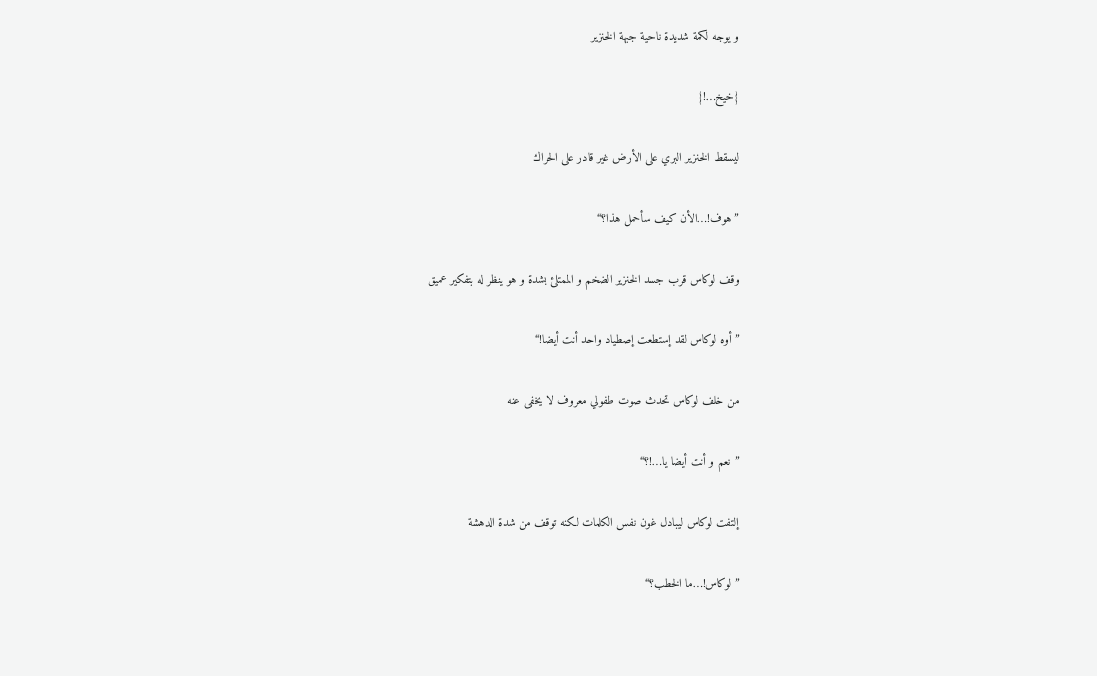و يوجه لكمة شديدة ناحية جبهة الخنزير

{خيخ…!}

ليسقط الخنزير البري على الأرض غير قادر على الحراك

”هوف!…الأن كيف سأحمل هذا؟“

وقف لوكاس قرب جسد الخنزير الضخم و الممتلئ بشدة و هو ينظر له بتفكير عميق

”أوه لوكاس لقد إستطعت إصطياد واحد أنت أيضا!“

من خلف لوكاس تحدث صوت طفولي معروف لا يخفى عنه

”نعم و أنت أيضا يا…!؟“

إلتفت لوكاس ليبادل غون نفس الكلمات لكنه توقف من شدة الدهشة

”لوكاس!…ما الخطب؟“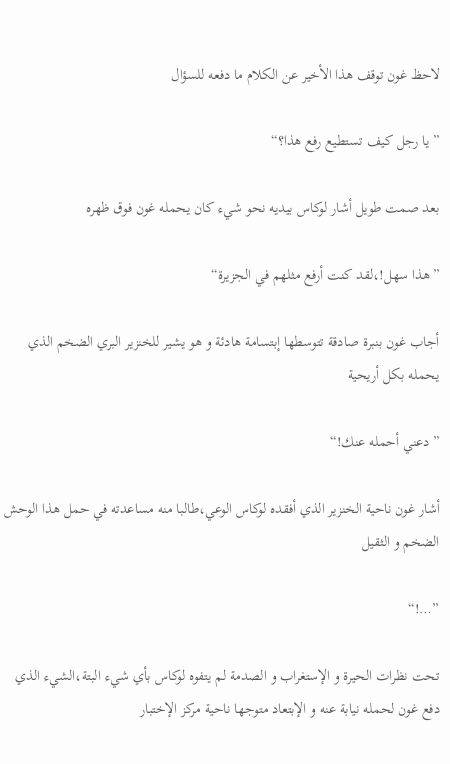لاحظ غون توقف هذا الأخير عن الكلام ما دفعه للسؤال

”يا رجل كيف تستطيع رفع هذا؟“

بعد صمت طويل أشار لوكاس بيديه نحو شيء كان يحمله غون فوق ظهره

”هذا سهل!،لقد كنت أرفع مثلهم في الجزيرة“

أجاب غون بنبرة صادقة تتوسطها إبتسامة هادئة و هو يشير للخنزير البري الضخم الذي يحمله بكل أريحية

”دعني أحمله عنك!“

أشار غون ناحية الخنزير الذي أفقده لوكاس الوعي،طالبا منه مساعدته في حمل هذا الوحش الضخم و الثقيل

”…!“

تحت نظرات الحيرة و الإستغراب و الصدمة لم يتفوه لوكاس بأي شيء البتة،الشيء الذي دفع غون لحمله نيابة عنه و الإبتعاد متوجها ناحية مركز الإختبار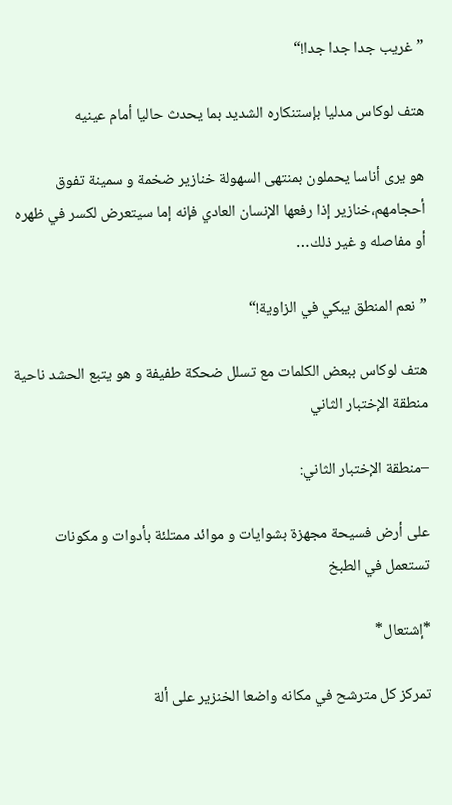”غريب جدا جدا جدا!“

هتف لوكاس مدليا بإستنكاره الشديد بما يحدث حاليا أمام عينيه

هو يرى أناسا يحملون بمنتهى السهولة خنازير ضخمة و سمينة تفوق أحجامهم،خنازير إذا رفعها الإنسان العادي فإنه إما سيتعرض لكسر في ظهره أو مفاصله و غير ذلك…

”نعم المنطق يبكي في الزاوية!“

هتف لوكاس ببعض الكلمات مع تسلل ضحكة طفيفة و هو يتبع الحشد ناحية منطقة الإختبار الثاني

–منطقة الإختبار الثاني:

على أرض فسيحة مجهزة بشوايات و موائد ممتلئة بأدوات و مكونات تستعمل في الطبخ

*إشتعال*

تمركز كل مترشح في مكانه واضعا الخنزير على ألة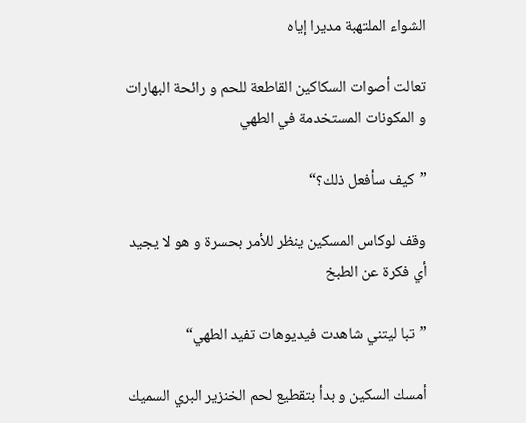الشواء الملتهبة مديرا إياه

تعالت أصوات السكاكين القاطعة للحم و رائحة البهارات و المكونات المستخدمة في الطهي

”كيف سأفعل ذلك؟“

وقف لوكاس المسكين ينظر للأمر بحسرة و هو لا يجيد أي فكرة عن الطبخ

”تبا ليتني شاهدت فيديوهات تفيد الطهي“

أمسك السكين و بدأ بتقطيع لحم الخنزير البري السميك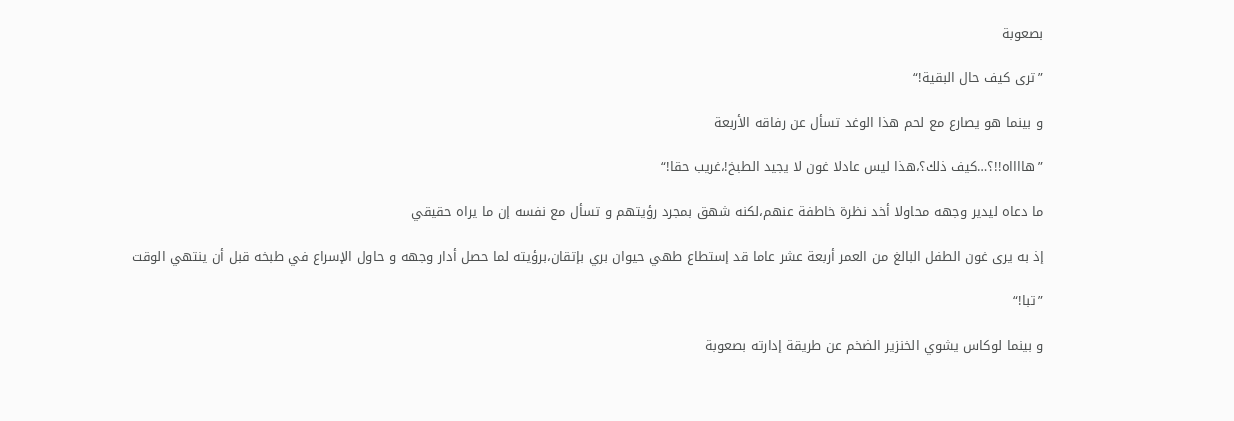بصعوبة

”ترى كيف حال البقية!“

و بينما هو يصارع مع لحم هذا الوغد تسأل عن رفاقه الأربعة

”هااااه!!؟…كيف ذلك؟،هذا ليس عادلا غون لا يجيد الطبخ!،غريب حقا!“

ما دعاه ليدير وجهه محاولا أخد نظرة خاطفة عنهم،لكنه شهق بمجرد رؤيتهم و تسأل مع نفسه إن ما يراه حقيقي

إذ به يرى غون الطفل البالغ من العمر أربعة عشر عاما قد إستطاع طهي حيوان بري بإتقان،برؤيته لما حصل أدار وجهه و حاول الإسراع في طبخه قبل أن ينتهي الوقت

”تبا!“

و بينما لوكاس يشوي الخنزير الضخم عن طريقة إدارته بصعوبة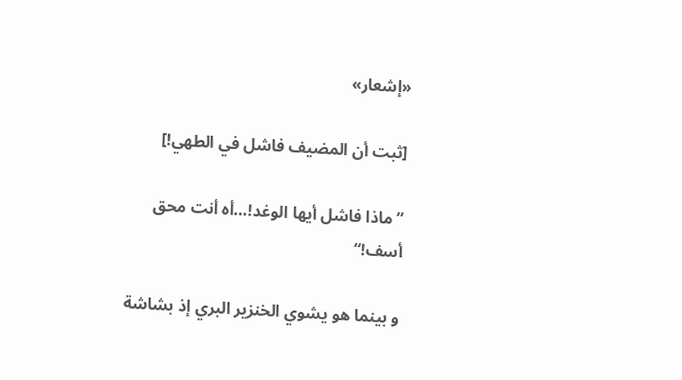«إشعار»

[ثبت أن المضيف فاشل في الطهي!]

”ماذا فاشل أيها الوغد!…أه أنت محق أسف!“

و بينما هو يشوي الخنزير البري إذ بشاشة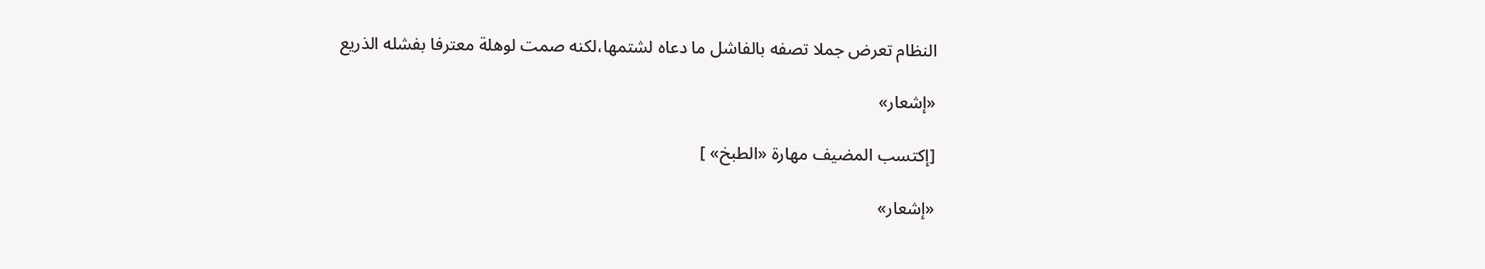النظام تعرض جملا تصفه بالفاشل ما دعاه لشتمها،لكنه صمت لوهلة معترفا بفشله الذريع

«إشعار»

[إكتسب المضيف مهارة «الطبخ» ]

«إشعار»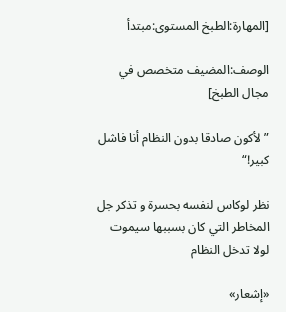[المهارة:الطبخ المستوى:مبتدأ

الوصف:المضيف متخصص في مجال الطبخ]

”لأكون صادقا بدون النظام أنا فاشل كبير!“

نظر لوكاس لنفسه بحسرة و تذكر جل المخاطر التي كان بسببها سيموت لولا تدخل النظام

«إشعار»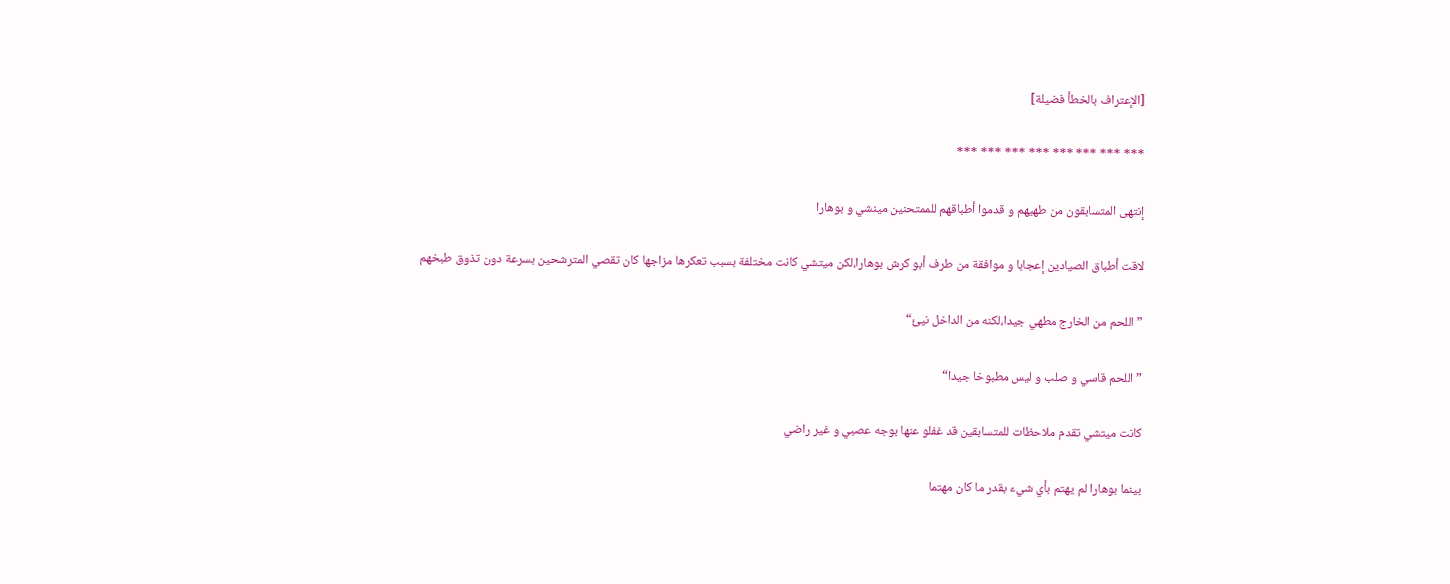[الإعتراف بالخطأ فضيلة]

*** *** *** *** *** *** *** ***

إنتهى المتسابقون من طهيهم و قدموا أطباقهم للممتحنين مينشي و بوهارا

لاقت أطباق الصيادين إعجابا و موافقة من طرف أبو كرش بوهارا،لكن ميتشي كانت مختلفة بسبب تعكرها مزاجها كان تقصي المترشحين بسرعة دون تذوق طبخهم

”اللحم من الخارج مطهي جيدا،لكنه من الداخل نيئ“

”اللحم قاسي و صلب و ليس مطبوخا جيدا“

كانت ميتشي تقدم ملاحظات للمتسابقين قد غفلو عنها بوجه عصبي و غير راضي

بينما بوهارا لم يهتم بأي شيء بقدر ما كان مهتما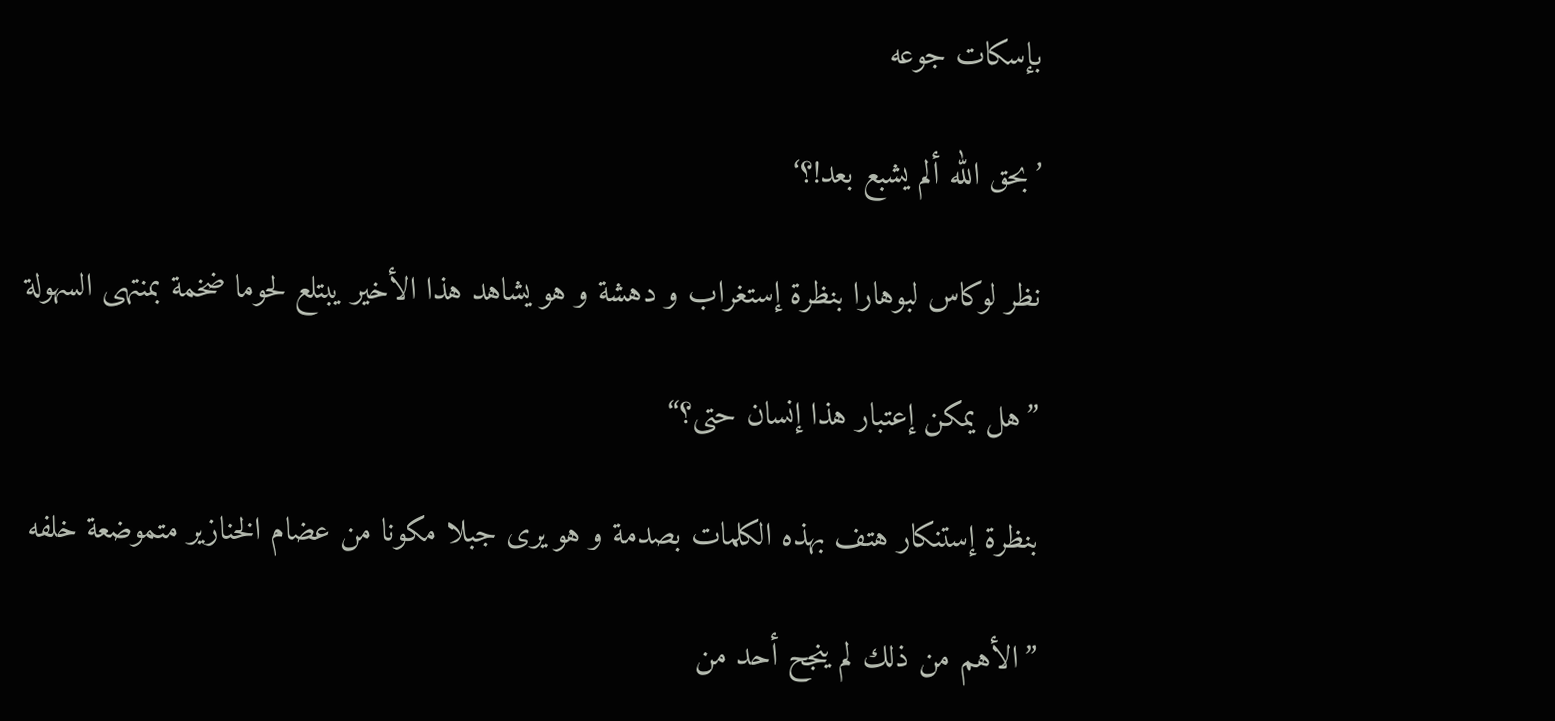بإسكات جوعه

’بحق الله ألم يشبع بعد!؟‘

نظر لوكاس لبوهارا بنظرة إستغراب و دهشة و هو يشاهد هذا الأخير يبتلع لحوما ضخمة بمنتهى السهولة

”هل يمكن إعتبار هذا إنسان حتى؟“

بنظرة إستنكار هتف بهذه الكلمات بصدمة و هو يرى جبلا مكونا من عضام الخنازير متموضعة خلفه

”الأهم من ذلك لم ينجح أحد من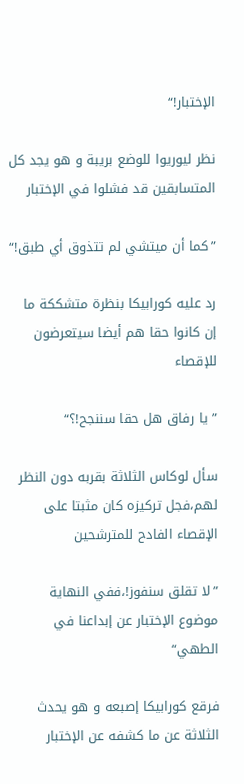الإختبار!“

نظر ليوريوا للوضع بريبة و هو يجد كل المتسابقين قد فشلوا في الإختبار

”كما أن ميتشي لم تتذوق أي طبق!“

رد عليه كورابيكا بنظرة متشككة ما إن كانوا حقا هم أيضا سيتعرضون للإقصاء

”يا رفاق هل حقا سننجح!؟“

سأل لوكاس الثلاثة بقربه دون النظر لهم،فجل تركيزه كان مثبتا على الإقصاء الفادح للمترشحين

”لا تقلق سنفوز!،ففي النهاية موضوع الإختبار عن إبداعنا في الطهي“

فرقع كورابيكا إصبعه و هو يحدث الثلاثة عن ما كشفه عن الإختبار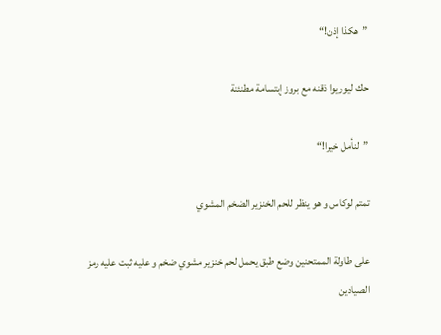”هكذا إذن!“

حك ليوريوا ذقنه مع بروز إبتسامة مطنئنة

”لنأمل خيرا!“

تمتم لوكاس و هو ينظر للحم الخنزير الضخم المشوي

على طاولة الممتحنين وضع طبق يحمل لحم خنزير مشوي ضخم و عليه ثبت عليه رمز الصيادين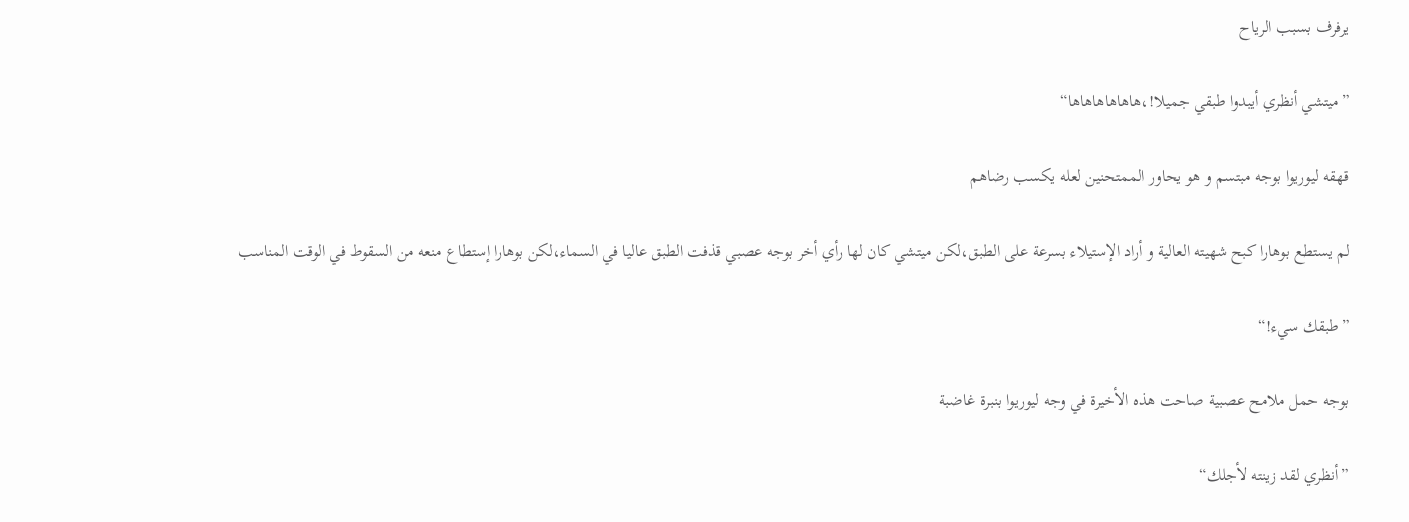يرفرف بسبب الرياح

”ميتشي أنظري أيبدوا طبقي جميلا!،هاهاهاهاهاها“

قهقه ليوريوا بوجه مبتسم و هو يحاور الممتحنين لعله يكسب رضاهم

لم يستطع بوهارا كبح شهيته العالية و أراد الإستيلاء بسرعة على الطبق،لكن ميتشي كان لها رأي أخر بوجه عصبي قذفت الطبق عاليا في السماء،لكن بوهارا إستطاع منعه من السقوط في الوقت المناسب

”طبقك سيء!“

بوجه حمل ملامح عصبية صاحت هذه الأخيرة في وجه ليوريوا بنبرة غاضبة

”أنظري لقد زينته لأجلك“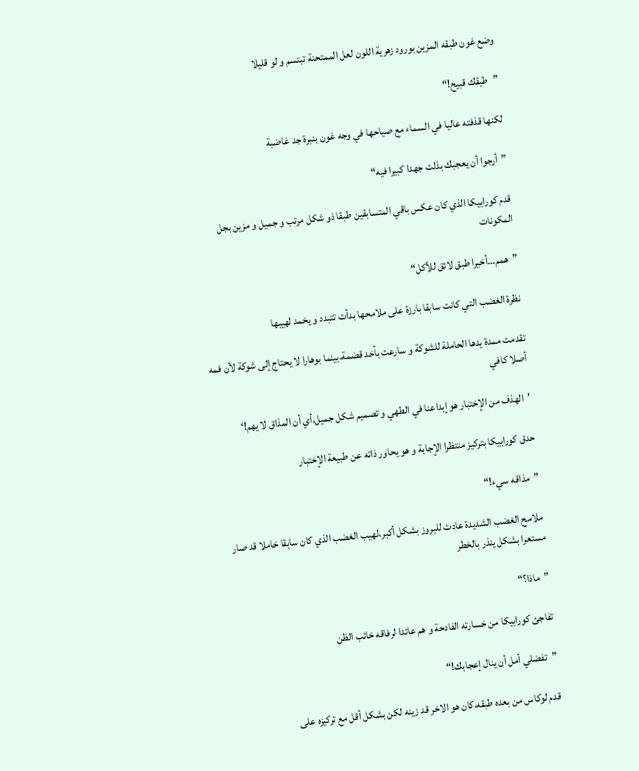وضع غون طبقه المزين بورود زهرية اللون لعل الممتحنة تبتسم و لو قليلا

”طبقك قبيح!“

لكنها قذفته عاليا في السماء مع صياحها في وجه غون بنبرة جد غاضبة

”أرجوا أن يعجبك بذلت جهدا كبيرا فيه“

قدم كورابيكا الذي كان عكس باقي المتسابقين طبقا ذو شكل مرتب و جميل و مزين بجل المكونات

”همم…أخيرا طبق لائق للأكل“

نظرة الغضب التي كانت سابقا بارزة على ملامحها بدأت تتبدد و يخمد لهيبها

تقدمت ممدة يدها الحاملة للشوكة و سارعت بأخد قضمة،بينما بوهارا لا يحتاج إلى شوكة لأن فمه أصلا كافي

’الهذف من الإختبار هو إبداعنا في الطهي و تصميم شكل جميل،أي أن المذاق لا يهم!‘

حدق كورابيكا بتركيز منتظرا الإجابة و هو يحاور ذاته عن طبيعة الإختبار

”مذاقه سيء!“

ملامح الغضب الشديدة عادت للبروز بشكل أكبر،لهيب الغضب الذي كان سابقا خاملا قد صار مستعرا بشكل ينذر بالخطر

”ماذا؟“

تفاجئ كورابيكا من خسارته الفادحة و هم عائدا لرفاقه خائب الظن

”تفضلي أمل أن ينال إعجابك!“

قدم لوكاس من بعده طبقه،كان هو الاخر قد زينه لكن بشكل أقل مع تركيزه على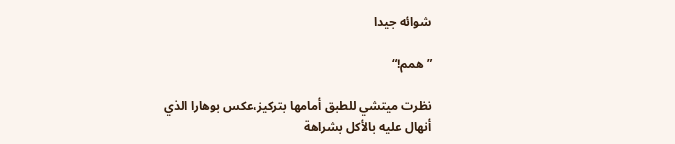شوائه جيدا

”همم!“

نظرت ميتشي للطبق أمامها بتركيز،عكس بوهارا الذي أنهال عليه بالأكل بشراهة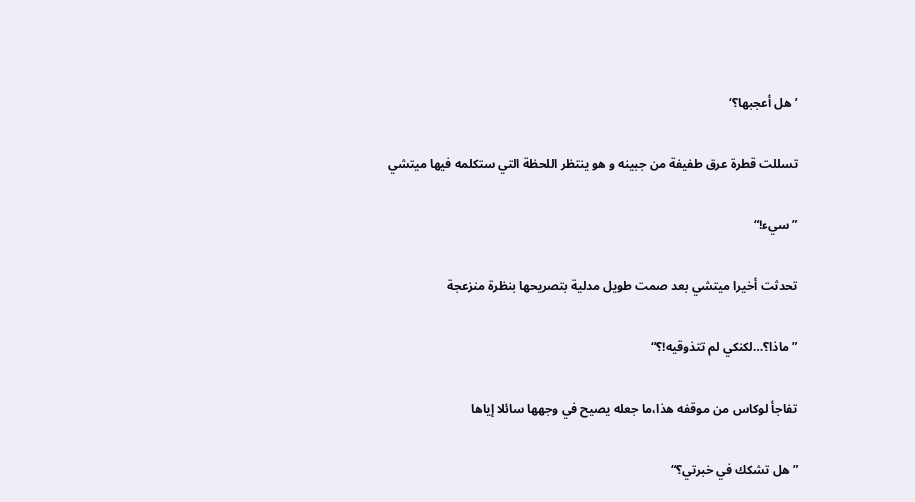’هل أعجبها؟‘

تسللت قطرة عرق طفيفة من جبينه و هو ينتظر اللحظة التي ستكلمه فيها ميتشي

”سيء!“

تحدثت أخيرا ميتشي بعد صمت طويل مدلية بتصريحها بنظرة منزعجة

”ماذا؟…لكنكي لم تتذوقيه!؟“

تفاجأ لوكاس من موقفه هذا،ما جعله يصيح في وجهها سائلا إياها

”هل تشكك في خبرتي؟“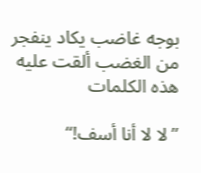بوجه غاضب يكاد ينفجر من الغضب ألقت عليه هذه الكلمات

”لا لا أنا أسف!“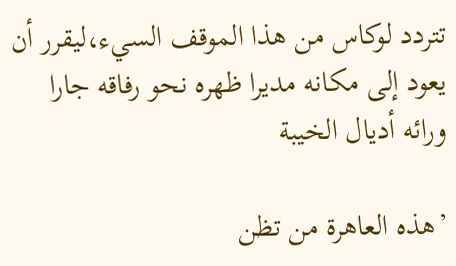تتردد لوكاس من هذا الموقف السيء،ليقرر أن يعود إلى مكانه مديرا ظهره نحو رفاقه جارا ورائه أديال الخيبة

’هذه العاهرة من تظن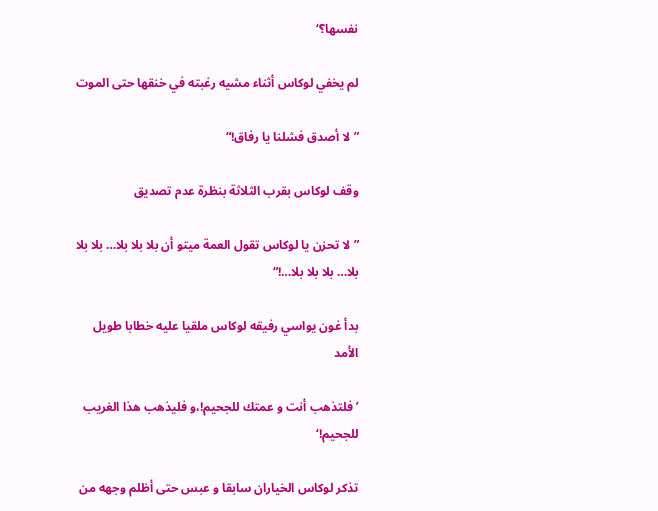نفسها؟‘

لم يخفي لوكاس أثناء مشيه رغبته في خنقها حتى الموت

”لا أصدق فشلنا يا رفاق!“

وقف لوكاس بقرب الثلاثة بنظرة عدم تصديق

”لا تحزن يا لوكاس تقول العمة ميتو أن بلا بلا بلا… بلا بلا بلا… بلا بلا بلا…!“

بدأ غون يواسي رفيقه لوكاس ملقيا عليه خطابا طويل الأمد

’فلتذهب أنت و عمتك للجحيم!،و فليذهب هذا الغريب للجحيم!‘

تذكر لوكاس الخياران سابقا و عبس حتى أظلم وجهه من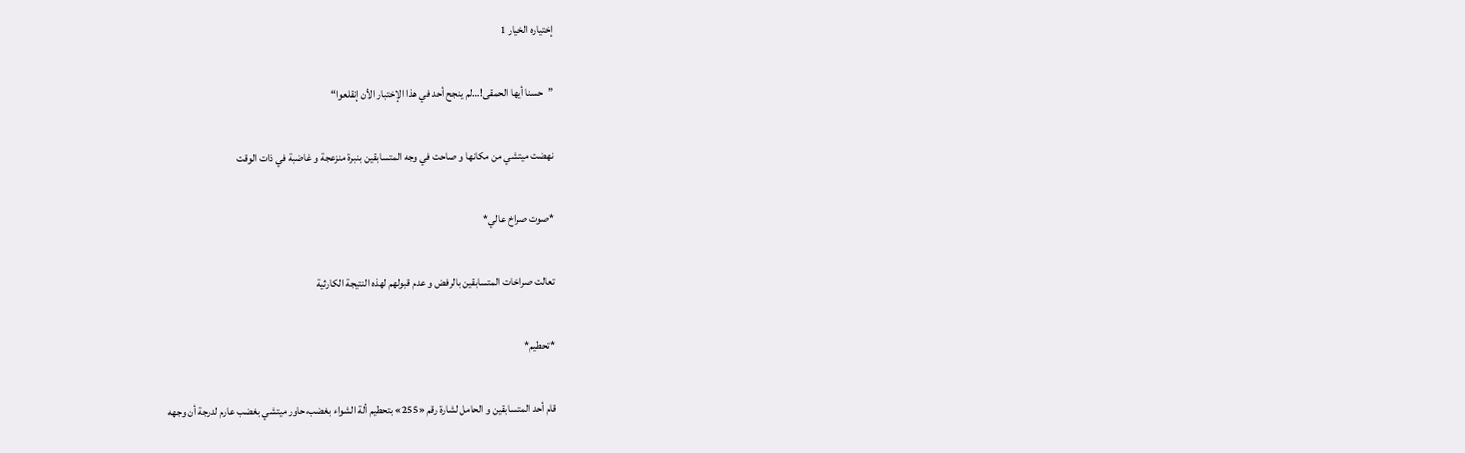إختياره الخيار 1

”حسنا أيها الحمقى!…لم ينجح أحد في هذا الإختبار الأن إنقلعوا“

نهضت ميتشي من مكانها و صاحت في وجه المتسابقين بنبرة منزعجة و غاضبة في ذات الوقت

*صوت صراخ عالي*

تعالت صراخات المتسابقين بالرفض و عدم قبولهم لهذه النتيجة الكارثية

*تحطيم*

قام أحد المتسابقين و الحامل لشارة رقم «255» بتحطيم ألة الشواء بغضب،حاور ميتشي بغضب عارم لدرجة أن وجهه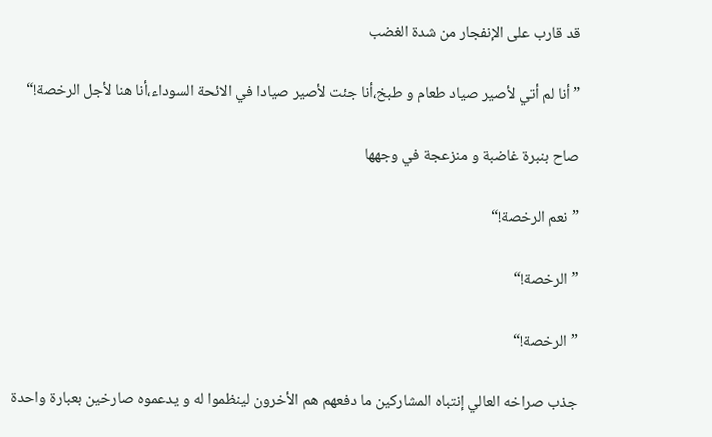قد قارب على الإنفجار من شدة الغضب

”أنا لم أتي لأصير صياد طعام و طبخ،أنا جئت لأصير صيادا في الائحة السوداء،أنا هنا لأجل الرخصة!“

صاح بنبرة غاضبة و منزعجة في وجهها

”نعم الرخصة!“

”الرخصة!“

”الرخصة!“

جذب صراخه العالي إنتباه المشاركين ما دفعهم هم الأخرون لينظموا له و يدعموه صارخين بعبارة واحدة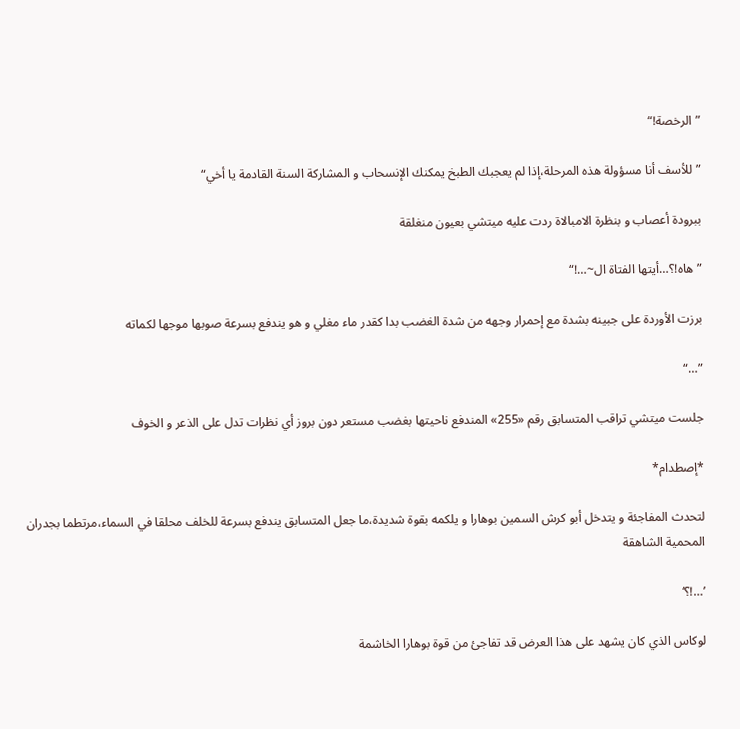”الرخصة!“

”للأسف أنا مسؤولة هذه المرحلة،إذا لم يعجبك الطبخ يمكنك الإنسحاب و المشاركة السنة القادمة يا أخي“

ببرودة أعصاب و بنظرة الامبالاة ردت عليه ميتشي بعيون منغلقة

”هاه!؟…أيتها الفتاة ال~…!“

برزت الأوردة على جبينه بشدة مع إحمرار وجهه من شدة الغضب بدا كقدر ماء مغلي و هو يندفع بسرعة صوبها موجها لكماته

”…“

جلست ميتشي تراقب المتسابق رقم «255» المندفع ناحيتها بغضب مستعر دون بروز أي نظرات تدل على الذعر و الخوف

*إصطدام*

لتحدث المفاجئة و يتدخل أبو كرش السمين بوهارا و يلكمه بقوة شديدة،ما جعل المتسابق يندفع بسرعة للخلف محلقا في السماء،مرتطما بجدران المحمية الشاهقة

’…!؟‘

لوكاس الذي كان يشهد على هذا العرض قد تفاجئ من قوة بوهارا الخاشمة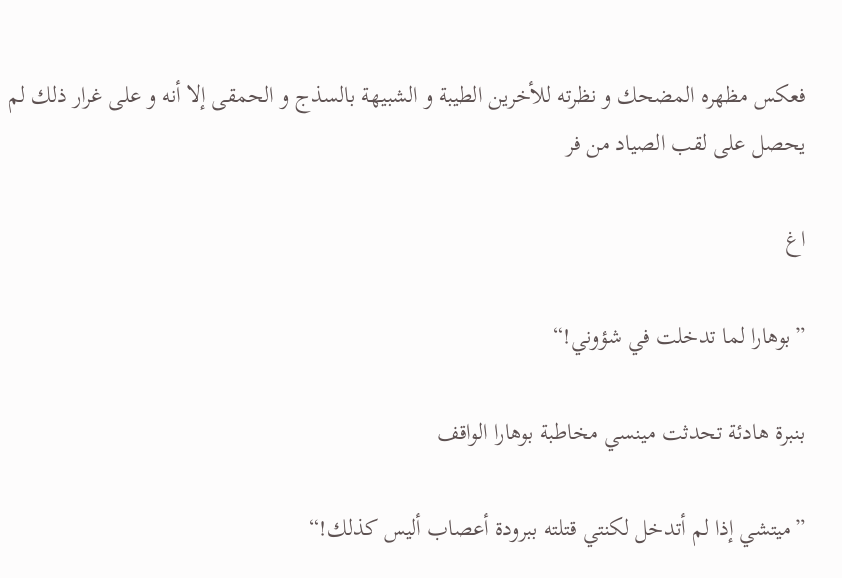فعكس مظهره المضحك و نظرته للأخرين الطيبة و الشبيهة بالسذج و الحمقى إلا أنه و على غرار ذلك لم يحصل على لقب الصياد من فر

اغ

”بوهارا لما تدخلت في شؤوني!“

بنبرة هادئة تحدثت مينسي مخاطبة بوهارا الواقف

”ميتشي إذا لم أتدخل لكنتي قتلته ببرودة أعصاب أليس كذلك!“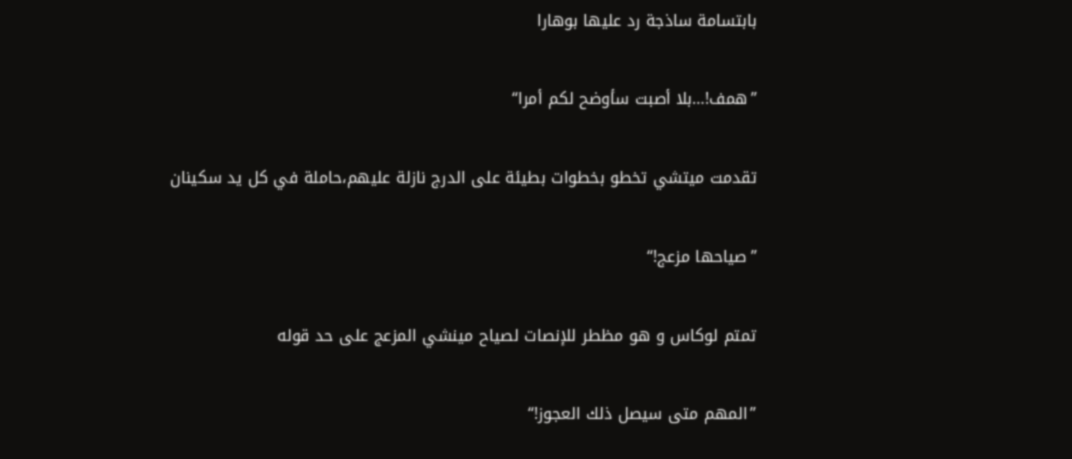بابتسامة ساذجة رد عليها بوهارا

”همف!…بلا أصبت سأوضح لكم أمرا“

تقدمت ميتشي تخطو بخطوات بطيئة على الدرج نازلة عليهم،حاملة في كل يد سكينان

”صياحها مزعج!“

تمتم لوكاس و هو مظطر للإنصات لصياح مينشي المزعج على حد قوله

”المهم متى سيصل ذلك العجوز!“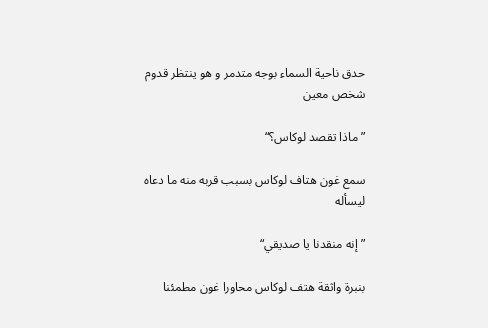حدق ناحية السماء بوجه متدمر و هو ينتظر قدوم شخص معين

”ماذا تقصد لوكاس؟“

سمع غون هتاف لوكاس بسبب قربه منه ما دعاه ليسأله

”إنه منقدنا يا صديقي“

بنبرة واثقة هتف لوكاس محاورا غون مطمئنا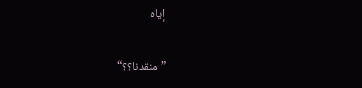إياه

”منقدنا؟؟“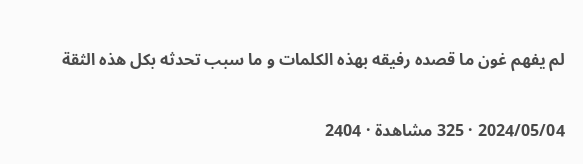لم يفهم غون ما قصده رفيقه بهذه الكلمات و ما سبب تحدثه بكل هذه الثقة

2024/05/04 · 325 مشاهدة · 2404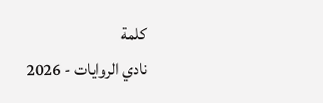كلمة
نادي الروايات - 2026